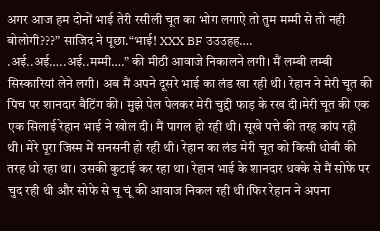अगर आज हम दोनों भाई तेरी रसीली चूत का भोग लगाऐ तो तुम मम्मी से तो नही बोलोगी???” साजिद ने पूछा.“भाई! XXX BF उउउहह…. .अई..अई…..अई..मम्मी….” की मीठी आवाजे निकालने लगी। मैं लम्बी लम्बी सिस्कारियां लेने लगी। अब मैं अपने दूसरे भाई का लंड खा रही थी। रेहान ने मेरी चूत की पिच पर शानदार बैटिंग की। मुझे पेल पेलकर मेरी चुद्दी फाड़ के रख दी।मेरी चूत की एक एक सिलाई रेहान भाई ने खोल दी। मैं पागल हो रही थी। सूखे पत्ते की तरह कांप रही थी। मेरे पूरा जिस्म में सनसनी हो रही थी। रेहान का लंड मेरी चूत को किसी धोबी की तरह धो रहा था। उसकी कुटाई कर रहा था। रेहान भाई के शानदार धक्के से मैं सोफे पर चुद रही थी और सोफे से चू चूं की आवाज निकल रही थी।फिर रेहान ने अपना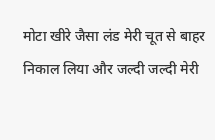मोटा खीरे जैसा लंड मेरी चूत से बाहर निकाल लिया और जल्दी जल्दी मेरी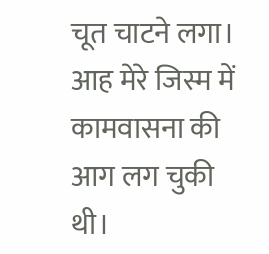चूत चाटने लगा। आह मेरे जिस्म में कामवासना की आग लग चुकी थी।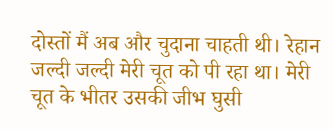दोस्तों मैं अब और चुदाना चाहती थी। रेहान जल्दी जल्दी मेरी चूत को पी रहा था। मेरी चूत के भीतर उसकी जीभ घुसी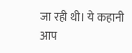जा रही थी। ये कहानी आप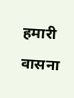हमारी वासना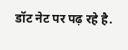डॉट नेट पर पढ़ रहे है.